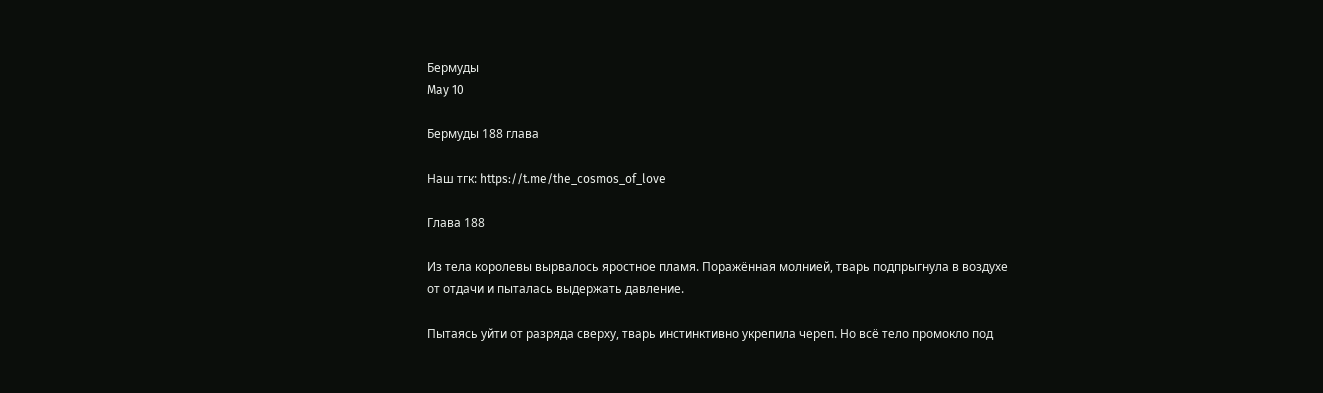Бермуды
May 10

Бермуды 188 глава

Наш тгк: https://t.me/the_cosmos_of_love

Глава 188

Из тела королевы вырвалось яростное пламя. Поражённая молнией, тварь подпрыгнула в воздухе от отдачи и пыталась выдержать давление.

Пытаясь уйти от разряда сверху, тварь инстинктивно укрепила череп. Но всё тело промокло под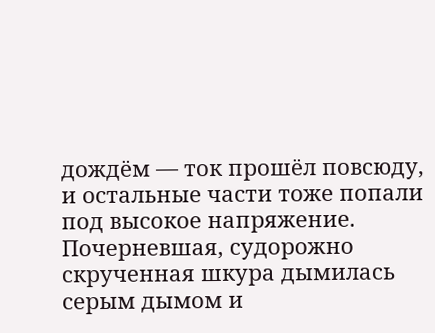дождём — ток прошёл повсюду, и остальные части тоже попали под высокое напряжение. Почерневшая, судорожно скрученная шкура дымилась серым дымом и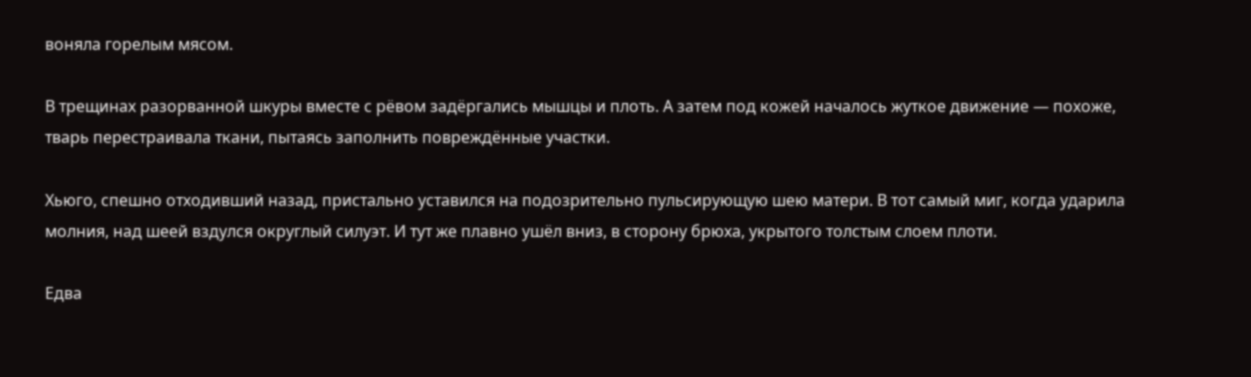воняла горелым мясом.

В трещинах разорванной шкуры вместе с рёвом задёргались мышцы и плоть. А затем под кожей началось жуткое движение — похоже, тварь перестраивала ткани, пытаясь заполнить повреждённые участки.

Хьюго, спешно отходивший назад, пристально уставился на подозрительно пульсирующую шею матери. В тот самый миг, когда ударила молния, над шеей вздулся округлый силуэт. И тут же плавно ушёл вниз, в сторону брюха, укрытого толстым слоем плоти.

Едва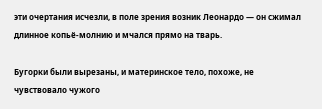эти очертания исчезли, в поле зрения возник Леонардо — он сжимал длинное копьё-молнию и мчался прямо на тварь.

Бугорки были вырезаны, и материнское тело, похоже, не чувствовало чужого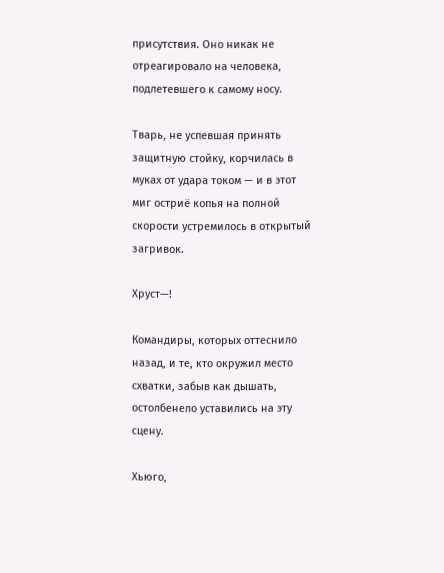присутствия. Оно никак не отреагировало на человека, подлетевшего к самому носу.

Тварь, не успевшая принять защитную стойку, корчилась в муках от удара током — и в этот миг остриё копья на полной скорости устремилось в открытый загривок.

Хруст—!

Командиры, которых оттеснило назад, и те, кто окружил место схватки, забыв как дышать, остолбенело уставились на эту сцену.

Хьюго,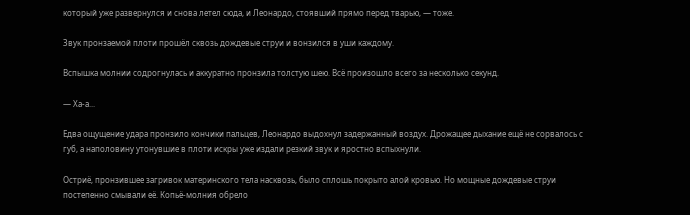который уже развернулся и снова летел сюда, и Леонардо, стоявший прямо перед тварью, — тоже.

Звук пронзаемой плоти прошёл сквозь дождевые струи и вонзился в уши каждому.

Вспышка молнии содрогнулась и аккуратно пронзила толстую шею. Всё произошло всего за несколько секунд.

— Ха-а...

Едва ощущение удара пронзило кончики пальцев, Леонардо выдохнул задержанный воздух. Дрожащее дыхание ещё не сорвалось с губ, а наполовину утонувшие в плоти искры уже издали резкий звук и яростно вспыхнули.

Остриё, пронзившее загривок материнского тела насквозь, было сплошь покрыто алой кровью. Но мощные дождевые струи постепенно смывали её. Копьё-молния обрело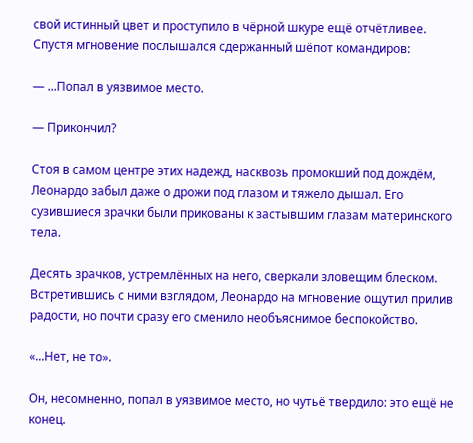свой истинный цвет и проступило в чёрной шкуре ещё отчётливее. Спустя мгновение послышался сдержанный шёпот командиров:

— ...Попал в уязвимое место.

— Прикончил?

Стоя в самом центре этих надежд, насквозь промокший под дождём, Леонардо забыл даже о дрожи под глазом и тяжело дышал. Его сузившиеся зрачки были прикованы к застывшим глазам материнского тела.

Десять зрачков, устремлённых на него, сверкали зловещим блеском. Встретившись с ними взглядом, Леонардо на мгновение ощутил прилив радости, но почти сразу его сменило необъяснимое беспокойство.

«...Нет, не то».

Он, несомненно, попал в уязвимое место, но чутьё твердило: это ещё не конец.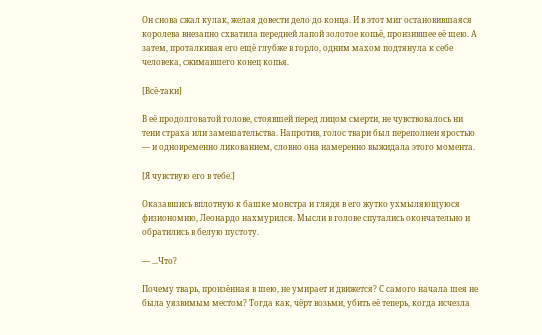Он снова сжал кулак, желая довести дело до конца. И в этот миг остановившаяся королева внезапно схватила передней лапой золотое копьё, пронзившее её шею. А затем, проталкивая его ещё глубже в горло, одним махом подтянула к себе человека, сжимавшего конец копья.

[Всё-таки]

В её продолговатой голове, стоявшей перед лицом смерти, не чувствовалось ни тени страха или замешательства. Напротив, голос твари был переполнен яростью — и одновременно ликованием, словно она намеренно выжидала этого момента.

[Я чувствую его в тебе.]

Оказавшись вплотную к башке монстра и глядя в его жутко ухмыляющуюся физиономию, Леонардо нахмурился. Мысли в голове спутались окончательно и обратились в белую пустоту.

— ...Что?

Почему тварь, пронзённая в шею, не умирает и движется? С самого начала шея не была уязвимым местом? Тогда как, чёрт возьми, убить её теперь, когда исчезла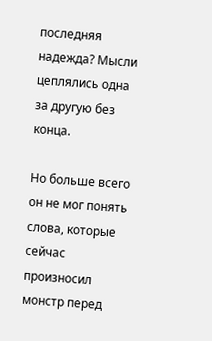последняя надежда? Мысли цеплялись одна за другую без конца.

Но больше всего он не мог понять слова, которые сейчас произносил монстр перед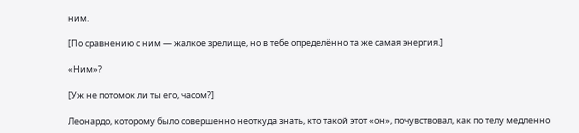ним.

[По сравнению с ним — жалкое зрелище, но в тебе определённо та же самая энергия.]

«Ним»?

[Уж не потомок ли ты его, часом?]

Леонардо, которому было совершенно неоткуда знать, кто такой этот «он», почувствовал, как по телу медленно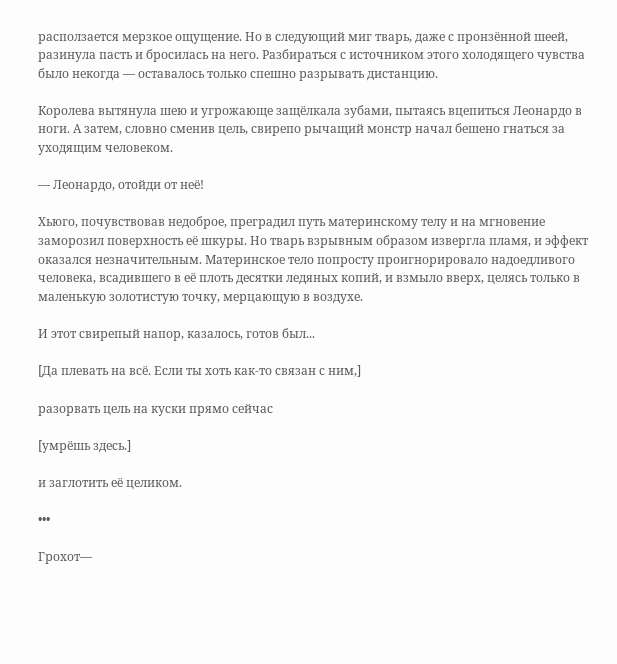расползается мерзкое ощущение. Но в следующий миг тварь, даже с пронзённой шеей, разинула пасть и бросилась на него. Разбираться с источником этого холодящего чувства было некогда — оставалось только спешно разрывать дистанцию.

Королева вытянула шею и угрожающе защёлкала зубами, пытаясь вцепиться Леонардо в ноги. А затем, словно сменив цель, свирепо рычащий монстр начал бешено гнаться за уходящим человеком.

— Леонардо, отойди от неё!

Хьюго, почувствовав недоброе, преградил путь материнскому телу и на мгновение заморозил поверхность её шкуры. Но тварь взрывным образом извергла пламя, и эффект оказался незначительным. Материнское тело попросту проигнорировало надоедливого человека, всадившего в её плоть десятки ледяных копий, и взмыло вверх, целясь только в маленькую золотистую точку, мерцающую в воздухе.

И этот свирепый напор, казалось, готов был...

[Да плевать на всё. Если ты хоть как-то связан с ним,]

разорвать цель на куски прямо сейчас

[умрёшь здесь.]

и заглотить её целиком.

•••

Грохот—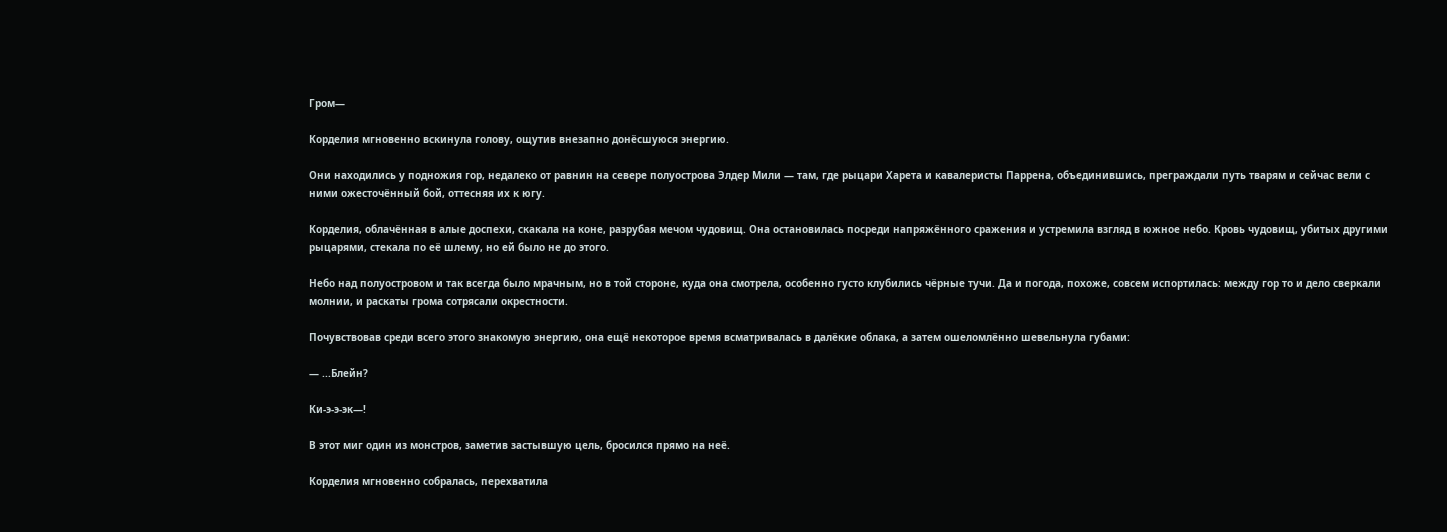Гром—

Корделия мгновенно вскинула голову, ощутив внезапно донёсшуюся энергию.

Они находились у подножия гор, недалеко от равнин на севере полуострова Элдер Мили — там, где рыцари Харета и кавалеристы Паррена, объединившись, преграждали путь тварям и сейчас вели с ними ожесточённый бой, оттесняя их к югу.

Корделия, облачённая в алые доспехи, скакала на коне, разрубая мечом чудовищ. Она остановилась посреди напряжённого сражения и устремила взгляд в южное небо. Кровь чудовищ, убитых другими рыцарями, стекала по её шлему, но ей было не до этого.

Небо над полуостровом и так всегда было мрачным, но в той стороне, куда она смотрела, особенно густо клубились чёрные тучи. Да и погода, похоже, совсем испортилась: между гор то и дело сверкали молнии, и раскаты грома сотрясали окрестности.

Почувствовав среди всего этого знакомую энергию, она ещё некоторое время всматривалась в далёкие облака, а затем ошеломлённо шевельнула губами:

— ...Блейн?

Ки-э-э-эк—!

В этот миг один из монстров, заметив застывшую цель, бросился прямо на неё.

Корделия мгновенно собралась, перехватила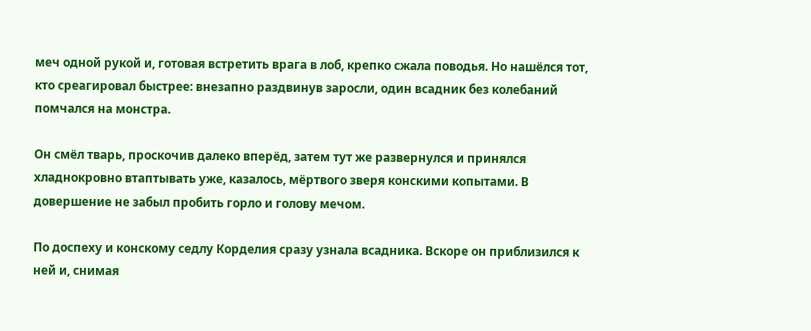меч одной рукой и, готовая встретить врага в лоб, крепко сжала поводья. Но нашёлся тот, кто среагировал быстрее: внезапно раздвинув заросли, один всадник без колебаний помчался на монстра.

Он смёл тварь, проскочив далеко вперёд, затем тут же развернулся и принялся хладнокровно втаптывать уже, казалось, мёртвого зверя конскими копытами. В довершение не забыл пробить горло и голову мечом.

По доспеху и конскому седлу Корделия сразу узнала всадника. Вскоре он приблизился к ней и, снимая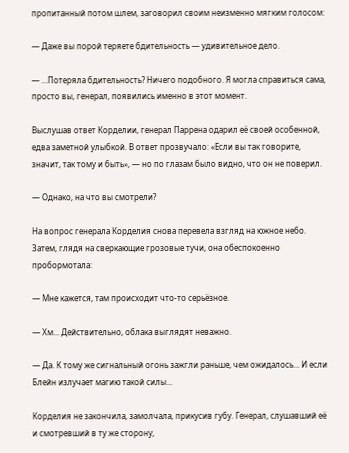пропитанный потом шлем, заговорил своим неизменно мягким голосом:

— Даже вы порой теряете бдительность — удивительное дело.

— ...Потеряла бдительность? Ничего подобного. Я могла справиться сама, просто вы, генерал, появились именно в этот момент.

Выслушав ответ Корделии, генерал Паррена одарил её своей особенной, едва заметной улыбкой. В ответ прозвучало: «Если вы так говорите, значит, так тому и быть», — но по глазам было видно, что он не поверил.

— Однако, на что вы смотрели?

На вопрос генерала Корделия снова перевела взгляд на южное небо. Затем, глядя на сверкающие грозовые тучи, она обеспокоенно пробормотала:

— Мне кажется, там происходит что-то серьёзное.

— Хм... Действительно, облака выглядят неважно.

— Да. К тому же сигнальный огонь зажгли раньше, чем ожидалось... И если Блейн излучает магию такой силы...

Корделия не закончила, замолчала, прикусив губу. Генерал, слушавший её и смотревший в ту же сторону,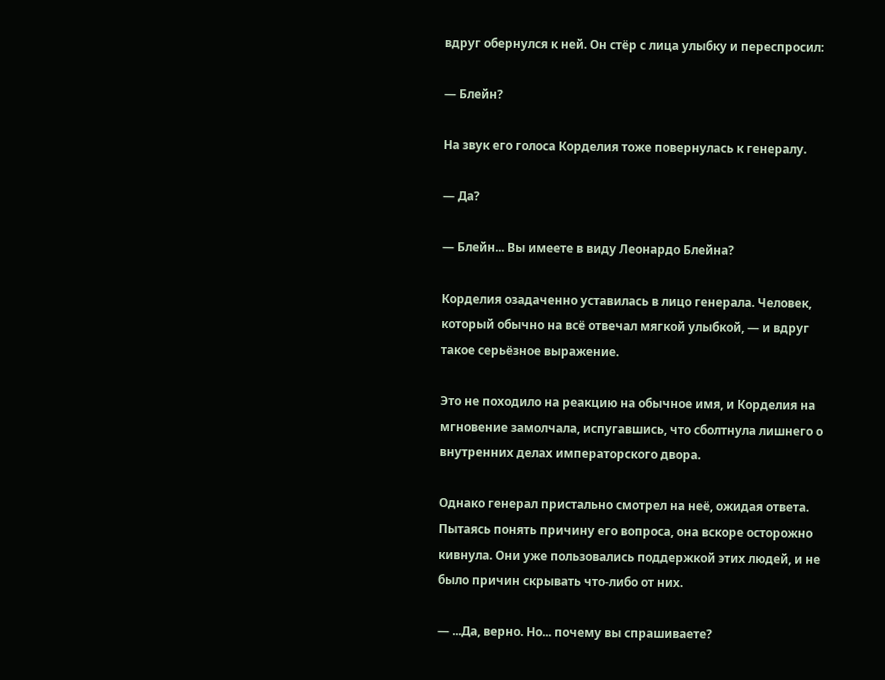вдруг обернулся к ней. Он стёр с лица улыбку и переспросил:

— Блейн?

На звук его голоса Корделия тоже повернулась к генералу.

— Да?

— Блейн... Вы имеете в виду Леонардо Блейна?

Корделия озадаченно уставилась в лицо генерала. Человек, который обычно на всё отвечал мягкой улыбкой, — и вдруг такое серьёзное выражение.

Это не походило на реакцию на обычное имя, и Корделия на мгновение замолчала, испугавшись, что сболтнула лишнего о внутренних делах императорского двора.

Однако генерал пристально смотрел на неё, ожидая ответа. Пытаясь понять причину его вопроса, она вскоре осторожно кивнула. Они уже пользовались поддержкой этих людей, и не было причин скрывать что-либо от них.

— ...Да, верно. Но... почему вы спрашиваете?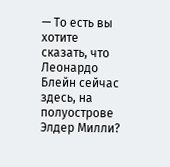— То есть вы хотите сказать, что Леонардо Блейн сейчас здесь, на полуострове Элдер Милли?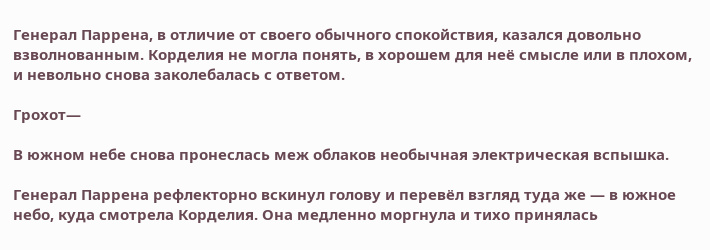Генерал Паррена, в отличие от своего обычного спокойствия, казался довольно взволнованным. Корделия не могла понять, в хорошем для неё смысле или в плохом, и невольно снова заколебалась с ответом.

Грохот—

В южном небе снова пронеслась меж облаков необычная электрическая вспышка.

Генерал Паррена рефлекторно вскинул голову и перевёл взгляд туда же — в южное небо, куда смотрела Корделия. Она медленно моргнула и тихо принялась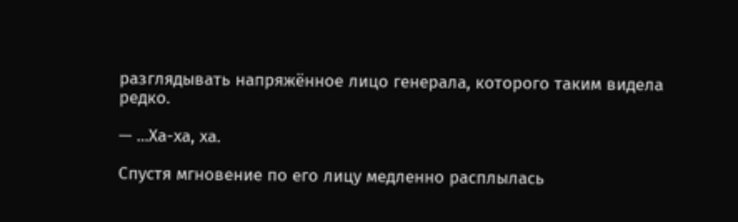разглядывать напряжённое лицо генерала, которого таким видела редко.

— ...Ха-ха, ха.

Спустя мгновение по его лицу медленно расплылась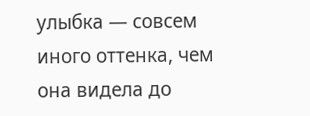улыбка — совсем иного оттенка, чем она видела до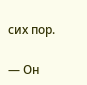сих пор.

— Он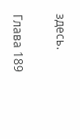здесь.

Глава 189